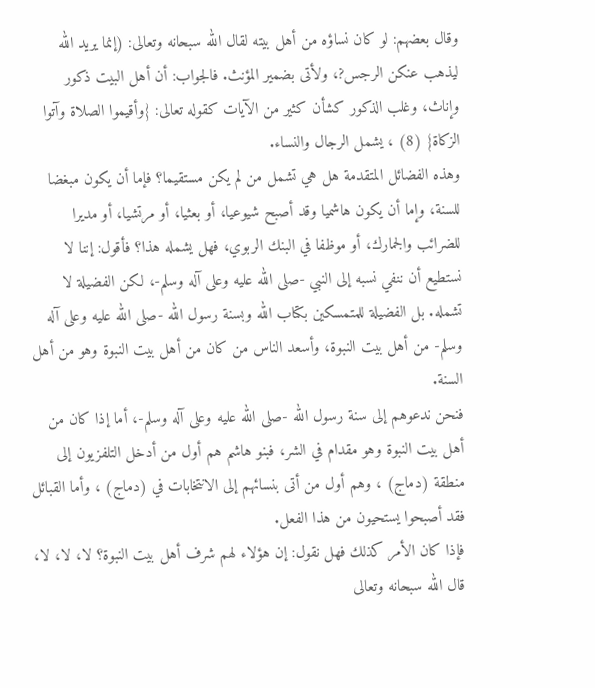وقال بعضهم: لو كان نساؤه من أهل بيته لقال الله سبحانه وتعالى: (إنما يريد الله ليذهب عنكن الرجس?، ولأتى بضمير المؤنث. فالجواب: أن أهل البيت ذكور وإناث، وغلب الذكور كشأن كثير من الآيات كقوله تعالى: {وأقيموا الصلاة وآتوا الزكاة} (8) ، يشمل الرجال والنساء.
وهذه الفضائل المتقدمة هل هي تشمل من لم يكن مستقيما؟ فإما أن يكون مبغضا للسنة، وإما أن يكون هاشميا وقد أصبح شيوعيا، أو بعثيا، أو مرتشيا، أو مديرا للضرائب والجمارك، أو موظفا في البنك الربوي، فهل يشمله هذا؟ فأقول: إننا لا نستطيع أن ننفي نسبه إلى النبي -صلى الله عليه وعلى آله وسلم-، لكن الفضيلة لا تشمله. بل الفضيلة للمتمسكين بكتاب الله وبسنة رسول الله -صلى الله عليه وعلى آله وسلم- من أهل بيت النبوة، وأسعد الناس من كان من أهل بيت النبوة وهو من أهل السنة.
فنحن ندعوهم إلى سنة رسول الله -صلى الله عليه وعلى آله وسلم-، أما إذا كان من أهل بيت النبوة وهو مقدام في الشر، فبنو هاشم هم أول من أدخل التلفزيون إلى منطقة (دماج) ، وهم أول من أتى بنسائهم إلى الانتخابات في (دماج) ، وأما القبائل فقد أصبحوا يستحيون من هذا الفعل.
فإذا كان الأمر كذلك فهل نقول: إن هؤلاء لهم شرف أهل بيت النبوة؟ لا، لا، لا، قال الله سبحانه وتعالى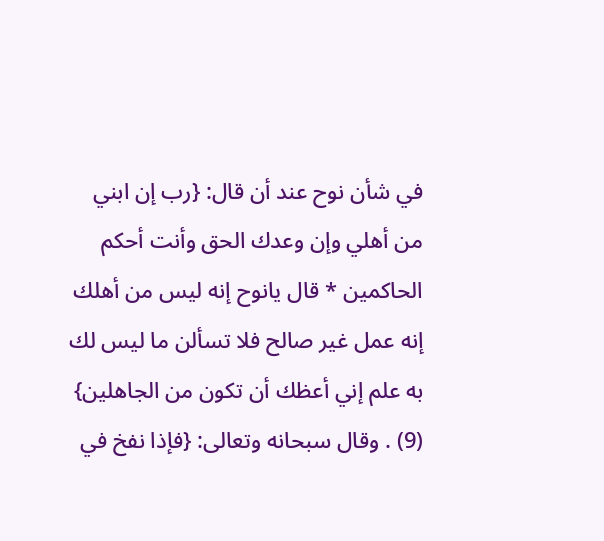في شأن نوح عند أن قال: {رب إن ابني من أهلي وإن وعدك الحق وأنت أحكم الحاكمين * قال يانوح إنه ليس من أهلك إنه عمل غير صالح فلا تسألن ما ليس لك به علم إني أعظك أن تكون من الجاهلين} (9) . وقال سبحانه وتعالى: {فإذا نفخ في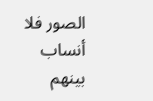الصور فلا أنساب بينهم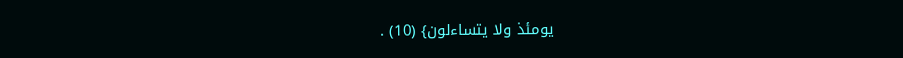يومئذ ولا يتساءلون} (10) .